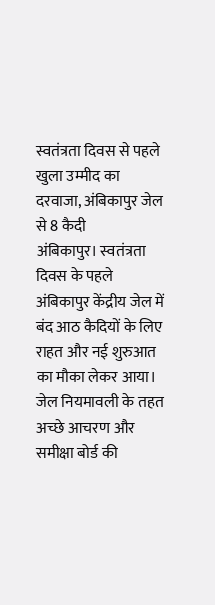स्वतंत्रता दिवस से पहले खुला उम्मीद का दरवाजा, अंबिकापुर जेल से 8 कैदी
अंबिकापुर। स्वतंत्रता दिवस के पहले अंबिकापुर केंद्रीय जेल में बंद आठ कैदियों के लिए राहत और नई शुरुआत का मौका लेकर आया। जेल नियमावली के तहत अच्छे आचरण और समीक्षा बोर्ड की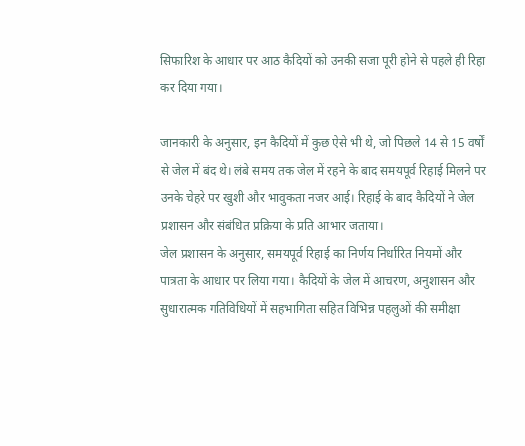सिफारिश के आधार पर आठ कैदियों को उनकी सजा पूरी होने से पहले ही रिहा कर दिया गया।

जानकारी के अनुसार, इन कैदियों में कुछ ऐसे भी थे, जो पिछले 14 से 15 वर्षों से जेल में बंद थे। लंबे समय तक जेल में रहने के बाद समयपूर्व रिहाई मिलने पर उनके चेहरे पर खुशी और भावुकता नजर आई। रिहाई के बाद कैदियों ने जेल प्रशासन और संबंधित प्रक्रिया के प्रति आभार जताया।
जेल प्रशासन के अनुसार, समयपूर्व रिहाई का निर्णय निर्धारित नियमों और पात्रता के आधार पर लिया गया। कैदियों के जेल में आचरण, अनुशासन और सुधारात्मक गतिविधियों में सहभागिता सहित विभिन्न पहलुओं की समीक्षा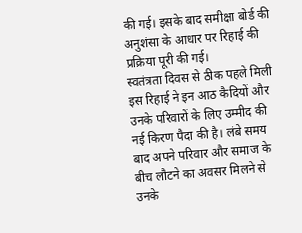की गई। इसके बाद समीक्षा बोर्ड की अनुशंसा के आधार पर रिहाई की प्रक्रिया पूरी की गई।
स्वतंत्रता दिवस से ठीक पहले मिली इस रिहाई ने इन आठ कैदियों और उनके परिवारों के लिए उम्मीद की नई किरण पैदा की है। लंबे समय बाद अपने परिवार और समाज के बीच लौटने का अवसर मिलने से उनके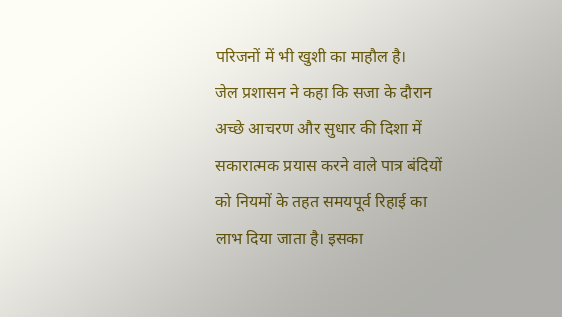परिजनों में भी खुशी का माहौल है।
जेल प्रशासन ने कहा कि सजा के दौरान अच्छे आचरण और सुधार की दिशा में सकारात्मक प्रयास करने वाले पात्र बंदियों को नियमों के तहत समयपूर्व रिहाई का लाभ दिया जाता है। इसका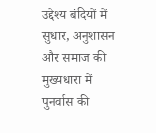उद्देश्य बंदियों में सुधार, अनुशासन और समाज की मुख्यधारा में पुनर्वास की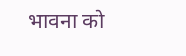भावना को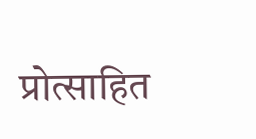प्रोत्साहित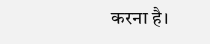करना है।